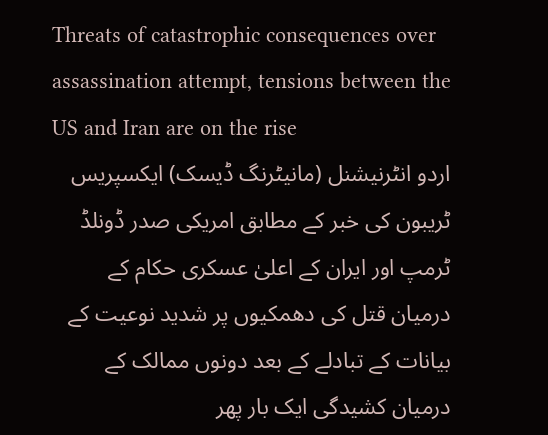Threats of catastrophic consequences over assassination attempt, tensions between the US and Iran are on the rise
اردو انٹرنیشنل (مانیٹرنگ ڈیسک) ایکسپریس ٹریبون کی خبر کے مطابق امریکی صدر ڈونلڈ ٹرمپ اور ایران کے اعلیٰ عسکری حکام کے درمیان قتل کی دھمکیوں پر شدید نوعیت کے بیانات کے تبادلے کے بعد دونوں ممالک کے درمیان کشیدگی ایک بار پھر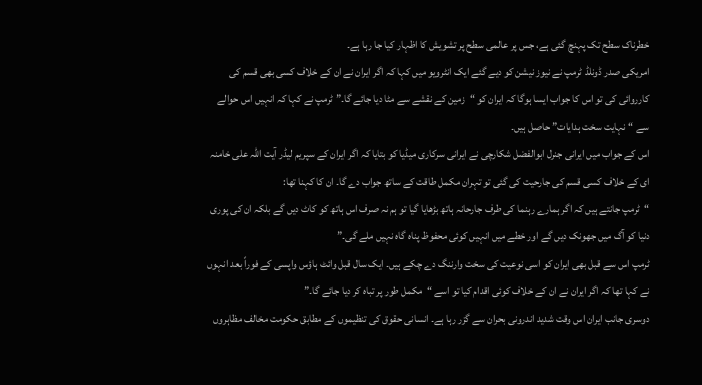خطرناک سطح تک پہنچ گئی ہے، جس پر عالمی سطح پر تشویش کا اظہار کیا جا رہا ہے۔
امریکی صدر ڈونلڈ ٹرمپ نے نیوز نیشن کو دیے گئے ایک انٹرویو میں کہا کہ اگر ایران نے ان کے خلاف کسی بھی قسم کی کارروائی کی تو اس کا جواب ایسا ہوگا کہ ایران کو “زمین کے نقشے سے مٹا دیا جائے گا۔” ٹرمپ نے کہا کہ انہیں اس حوالے سے “نہایت سخت ہدایات” حاصل ہیں۔
اس کے جواب میں ایرانی جنرل ابوالفضل شکارچی نے ایرانی سرکاری میڈیا کو بتایا کہ اگر ایران کے سپریم لیڈر آیت اللہ علی خامنہ ای کے خلاف کسی قسم کی جارحیت کی گئی تو تہران مکمل طاقت کے ساتھ جواب دے گا۔ ان کا کہنا تھا:
“ٹرمپ جانتے ہیں کہ اگر ہمارے رہنما کی طرف جارحانہ ہاتھ بڑھایا گیا تو ہم نہ صرف اس ہاتھ کو کاٹ دیں گے بلکہ ان کی پوری دنیا کو آگ میں جھونک دیں گے اور خطے میں انہیں کوئی محفوظ پناہ گاہ نہیں ملے گی۔”
ٹرمپ اس سے قبل بھی ایران کو اسی نوعیت کی سخت وارننگ دے چکے ہیں۔ ایک سال قبل وائٹ ہاؤس واپسی کے فوراً بعد انہوں نے کہا تھا کہ اگر ایران نے ان کے خلاف کوئی اقدام کیا تو اسے “مکمل طور پر تباہ کر دیا جائے گا۔”
دوسری جانب ایران اس وقت شدید اندرونی بحران سے گزر رہا ہے۔ انسانی حقوق کی تنظیموں کے مطابق حکومت مخالف مظاہروں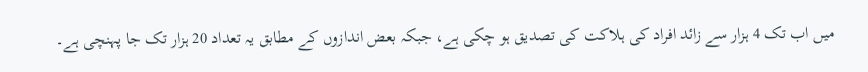میں اب تک 4 ہزار سے زائد افراد کی ہلاکت کی تصدیق ہو چکی ہے، جبکہ بعض اندازوں کے مطابق یہ تعداد 20 ہزار تک جا پہنچی ہے۔